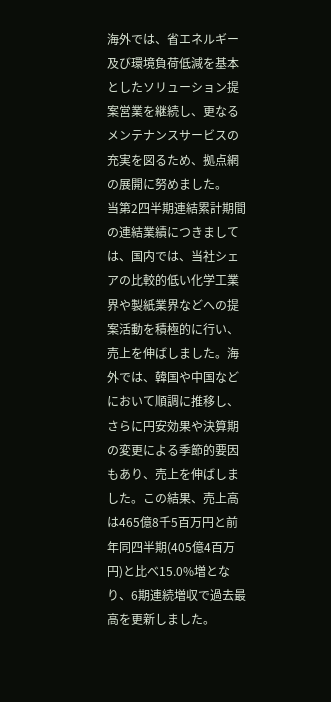海外では、省エネルギー及び環境負荷低減を基本としたソリューション提案営業を継続し、更なるメンテナンスサービスの充実を図るため、拠点網の展開に努めました。
当第2四半期連結累計期間の連結業績につきましては、国内では、当社シェアの比較的低い化学工業界や製紙業界などへの提案活動を積極的に行い、売上を伸ばしました。海外では、韓国や中国などにおいて順調に推移し、さらに円安効果や決算期の変更による季節的要因もあり、売上を伸ばしました。この結果、売上高は465億8千5百万円と前年同四半期(405億4百万円)と比べ15.0%増となり、6期連続増収で過去最高を更新しました。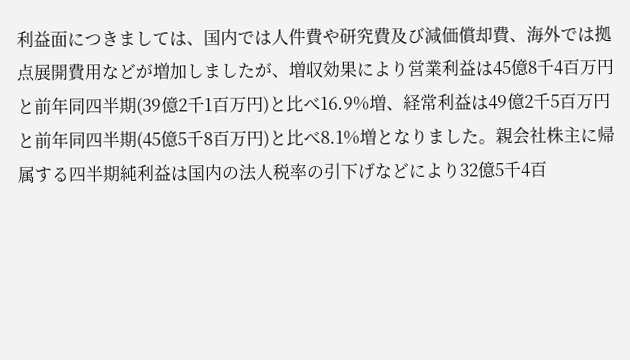利益面につきましては、国内では人件費や研究費及び減価償却費、海外では拠点展開費用などが増加しましたが、増収効果により営業利益は45億8千4百万円と前年同四半期(39億2千1百万円)と比べ16.9%増、経常利益は49億2千5百万円と前年同四半期(45億5千8百万円)と比べ8.1%増となりました。親会社株主に帰属する四半期純利益は国内の法人税率の引下げなどにより32億5千4百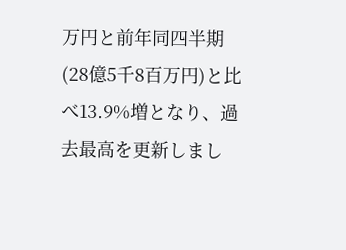万円と前年同四半期(28億5千8百万円)と比べ13.9%増となり、過去最高を更新しまし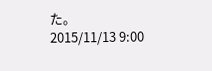た。
2015/11/13 9:00